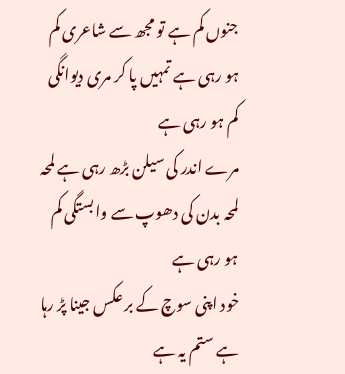جنوں کم ہے تو مجھ سے شاعری کم ہو رہی ہے تمہیں پا کر مری دیوانگی کم ہو رہی ہے
مرے اندر کی سیلن بڑھ رہی ہے لمحہ لمحہ بدن کی دھوپ سے وابستگی کم ہو رہی ہے
خود اپنی سوچ کے بر عکس جینا پڑ رہا ہے ستم یہ ہے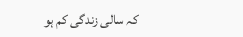کہ سالی زندگی کم ہو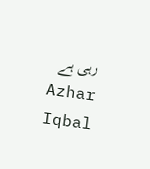رہی ہے
Azhar Iqbal